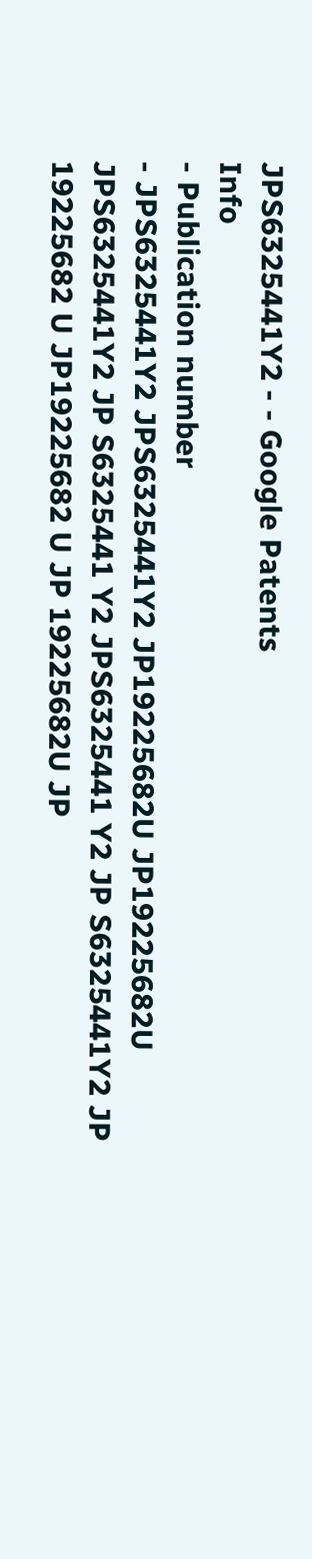JPS6325441Y2 - - Google Patents
Info
- Publication number
- JPS6325441Y2 JPS6325441Y2 JP19225682U JP19225682U JPS6325441Y2 JP S6325441 Y2 JPS6325441 Y2 JP S6325441Y2 JP 19225682 U JP19225682 U JP 19225682U JP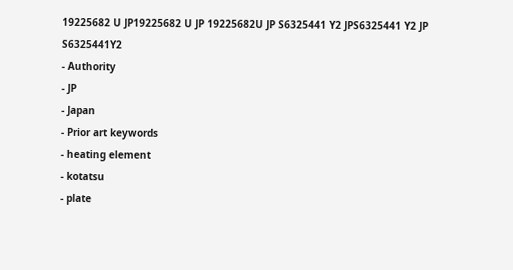19225682 U JP19225682 U JP 19225682U JP S6325441 Y2 JPS6325441 Y2 JP S6325441Y2
- Authority
- JP
- Japan
- Prior art keywords
- heating element
- kotatsu
- plate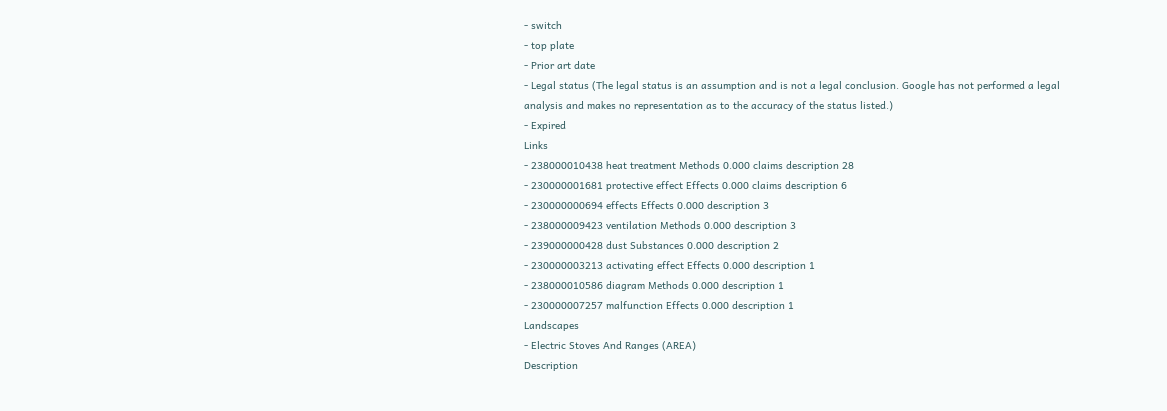- switch
- top plate
- Prior art date
- Legal status (The legal status is an assumption and is not a legal conclusion. Google has not performed a legal analysis and makes no representation as to the accuracy of the status listed.)
- Expired
Links
- 238000010438 heat treatment Methods 0.000 claims description 28
- 230000001681 protective effect Effects 0.000 claims description 6
- 230000000694 effects Effects 0.000 description 3
- 238000009423 ventilation Methods 0.000 description 3
- 239000000428 dust Substances 0.000 description 2
- 230000003213 activating effect Effects 0.000 description 1
- 238000010586 diagram Methods 0.000 description 1
- 230000007257 malfunction Effects 0.000 description 1
Landscapes
- Electric Stoves And Ranges (AREA)
Description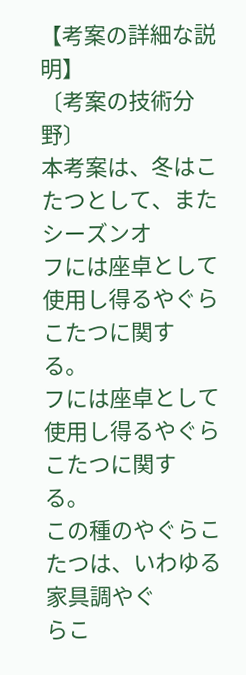【考案の詳細な説明】
〔考案の技術分野〕
本考案は、冬はこたつとして、またシーズンオ
フには座卓として使用し得るやぐらこたつに関す
る。
フには座卓として使用し得るやぐらこたつに関す
る。
この種のやぐらこたつは、いわゆる家具調やぐ
らこ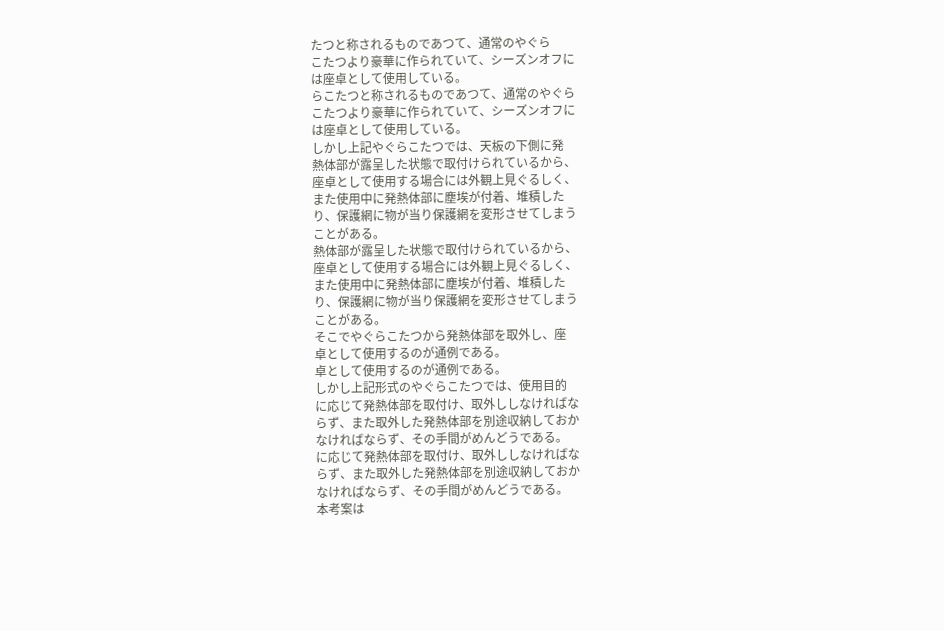たつと称されるものであつて、通常のやぐら
こたつより豪華に作られていて、シーズンオフに
は座卓として使用している。
らこたつと称されるものであつて、通常のやぐら
こたつより豪華に作られていて、シーズンオフに
は座卓として使用している。
しかし上記やぐらこたつでは、天板の下側に発
熱体部が露呈した状態で取付けられているから、
座卓として使用する場合には外観上見ぐるしく、
また使用中に発熱体部に塵埃が付着、堆積した
り、保護網に物が当り保護網を変形させてしまう
ことがある。
熱体部が露呈した状態で取付けられているから、
座卓として使用する場合には外観上見ぐるしく、
また使用中に発熱体部に塵埃が付着、堆積した
り、保護網に物が当り保護網を変形させてしまう
ことがある。
そこでやぐらこたつから発熱体部を取外し、座
卓として使用するのが通例である。
卓として使用するのが通例である。
しかし上記形式のやぐらこたつでは、使用目的
に応じて発熱体部を取付け、取外ししなければな
らず、また取外した発熱体部を別途収納しておか
なければならず、その手間がめんどうである。
に応じて発熱体部を取付け、取外ししなければな
らず、また取外した発熱体部を別途収納しておか
なければならず、その手間がめんどうである。
本考案は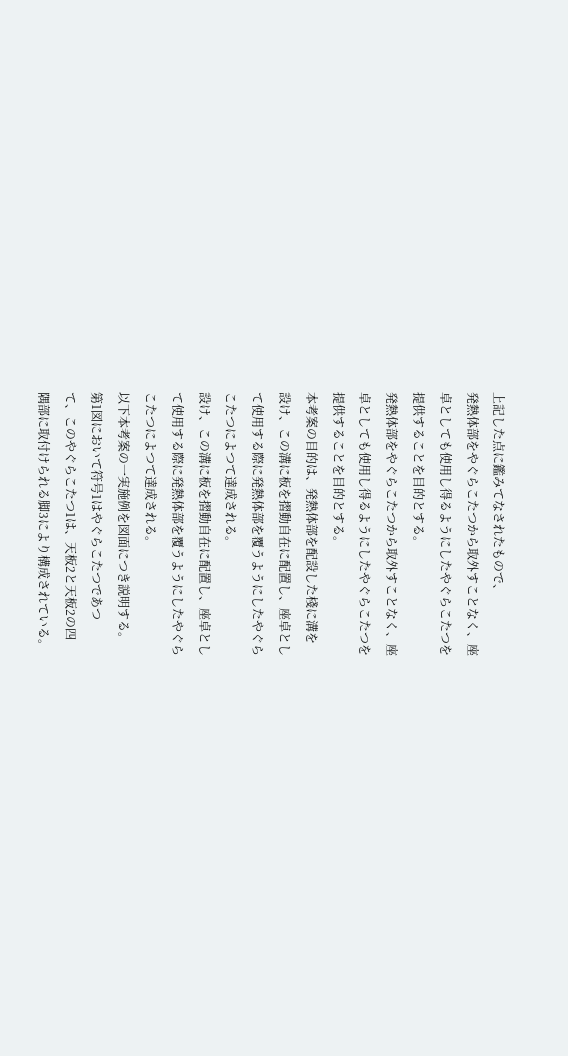上記した点に鑑みてなされたもので、
発熱体部をやぐらこたつから取外すことなく、座
卓としても使用し得るようにしたやぐらこたつを
提供することを目的とする。
発熱体部をやぐらこたつから取外すことなく、座
卓としても使用し得るようにしたやぐらこたつを
提供することを目的とする。
本考案の目的は、発熱体部を配設した棧に溝を
設け、この溝に板を摺動自在に配置し、座卓とし
て使用する際に発熱体部を覆うようにしたやぐら
こたつによつて達成される。
設け、この溝に板を摺動自在に配置し、座卓とし
て使用する際に発熱体部を覆うようにしたやぐら
こたつによつて達成される。
以下本考案の一実施例を図面につき説明する。
第1図において符号1はやぐらこたつであつ
て、このやぐらこたつ1は、天板2と天板2の四
隅部に取付けられる脚3により構成されている。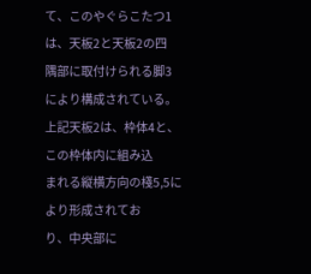て、このやぐらこたつ1は、天板2と天板2の四
隅部に取付けられる脚3により構成されている。
上記天板2は、枠体4と、この枠体内に組み込
まれる縦横方向の棧5,5により形成されてお
り、中央部に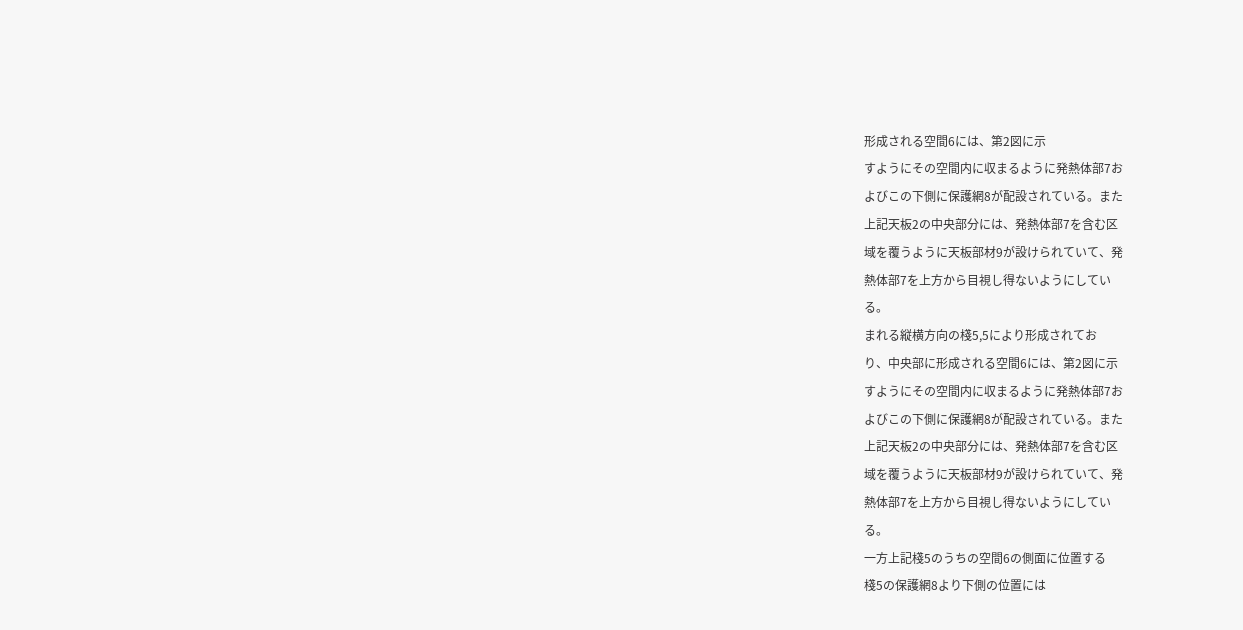形成される空間6には、第2図に示
すようにその空間内に収まるように発熱体部7お
よびこの下側に保護網8が配設されている。また
上記天板2の中央部分には、発熱体部7を含む区
域を覆うように天板部材9が設けられていて、発
熱体部7を上方から目視し得ないようにしてい
る。
まれる縦横方向の棧5,5により形成されてお
り、中央部に形成される空間6には、第2図に示
すようにその空間内に収まるように発熱体部7お
よびこの下側に保護網8が配設されている。また
上記天板2の中央部分には、発熱体部7を含む区
域を覆うように天板部材9が設けられていて、発
熱体部7を上方から目視し得ないようにしてい
る。
一方上記棧5のうちの空間6の側面に位置する
棧5の保護網8より下側の位置には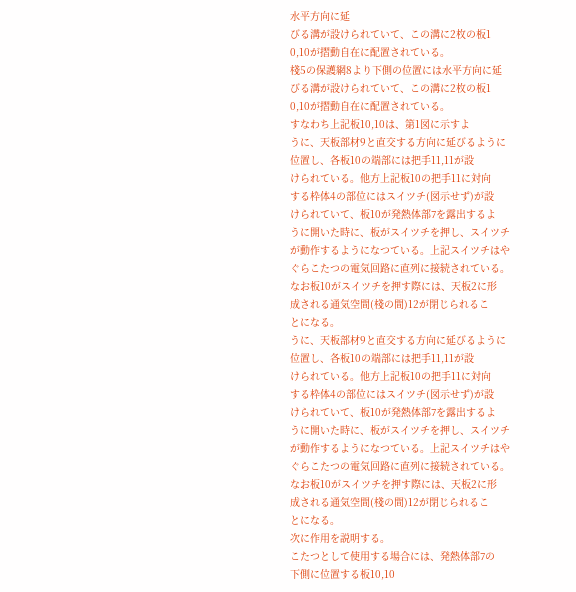水平方向に延
びる溝が設けられていて、この溝に2枚の板1
0,10が摺動自在に配置されている。
棧5の保護網8より下側の位置には水平方向に延
びる溝が設けられていて、この溝に2枚の板1
0,10が摺動自在に配置されている。
すなわち上記板10,10は、第1図に示すよ
うに、天板部材9と直交する方向に延びるように
位置し、各板10の端部には把手11,11が設
けられている。他方上記板10の把手11に対向
する枠体4の部位にはスイツチ(図示せず)が設
けられていて、板10が発熱体部7を露出するよ
うに開いた時に、板がスイツチを押し、スイツチ
が動作するようになつている。上記スイツチはや
ぐらこたつの電気回路に直列に接続されている。
なお板10がスイツチを押す際には、天板2に形
成される通気空間(棧の間)12が閉じられるこ
とになる。
うに、天板部材9と直交する方向に延びるように
位置し、各板10の端部には把手11,11が設
けられている。他方上記板10の把手11に対向
する枠体4の部位にはスイツチ(図示せず)が設
けられていて、板10が発熱体部7を露出するよ
うに開いた時に、板がスイツチを押し、スイツチ
が動作するようになつている。上記スイツチはや
ぐらこたつの電気回路に直列に接続されている。
なお板10がスイツチを押す際には、天板2に形
成される通気空間(棧の間)12が閉じられるこ
とになる。
次に作用を説明する。
こたつとして使用する場合には、発熱体部7の
下側に位置する板10,10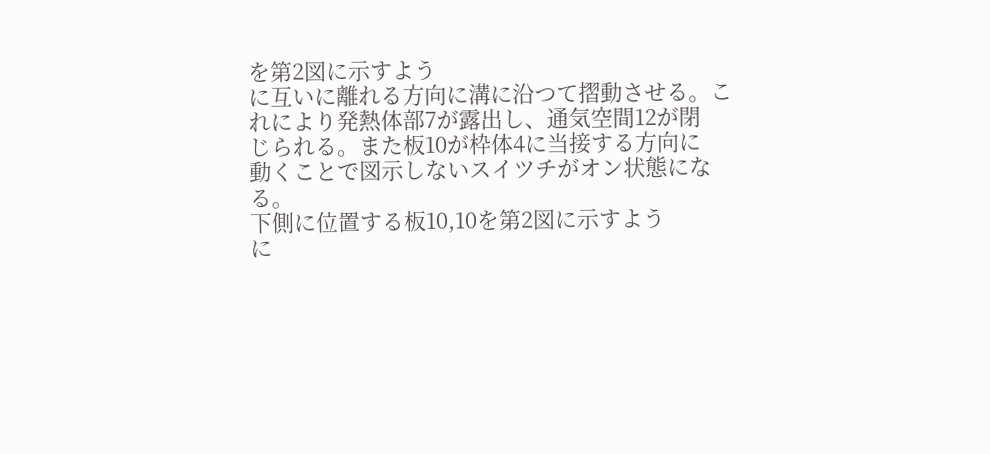を第2図に示すよう
に互いに離れる方向に溝に沿つて摺動させる。こ
れにより発熱体部7が露出し、通気空間12が閉
じられる。また板10が枠体4に当接する方向に
動くことで図示しないスイツチがオン状態にな
る。
下側に位置する板10,10を第2図に示すよう
に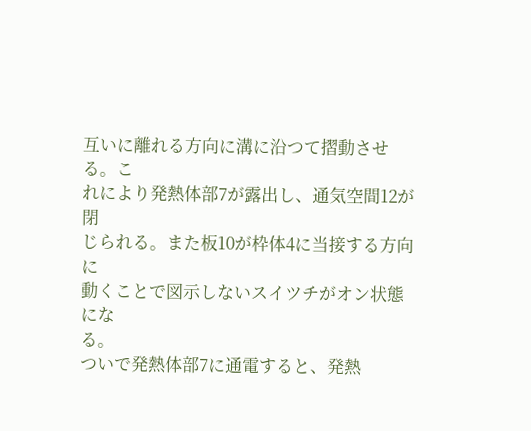互いに離れる方向に溝に沿つて摺動させる。こ
れにより発熱体部7が露出し、通気空間12が閉
じられる。また板10が枠体4に当接する方向に
動くことで図示しないスイツチがオン状態にな
る。
ついで発熱体部7に通電すると、発熱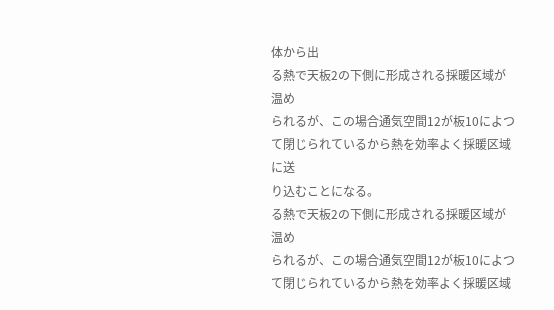体から出
る熱で天板2の下側に形成される採暖区域が温め
られるが、この場合通気空間12が板10によつ
て閉じられているから熱を効率よく採暖区域に送
り込むことになる。
る熱で天板2の下側に形成される採暖区域が温め
られるが、この場合通気空間12が板10によつ
て閉じられているから熱を効率よく採暖区域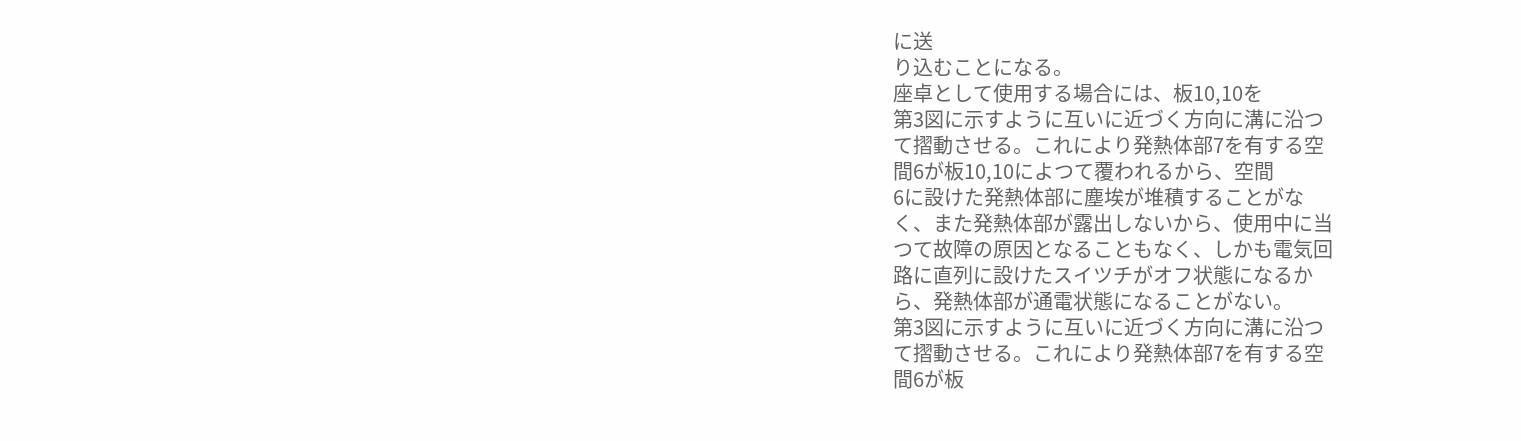に送
り込むことになる。
座卓として使用する場合には、板10,10を
第3図に示すように互いに近づく方向に溝に沿つ
て摺動させる。これにより発熱体部7を有する空
間6が板10,10によつて覆われるから、空間
6に設けた発熱体部に塵埃が堆積することがな
く、また発熱体部が露出しないから、使用中に当
つて故障の原因となることもなく、しかも電気回
路に直列に設けたスイツチがオフ状態になるか
ら、発熱体部が通電状態になることがない。
第3図に示すように互いに近づく方向に溝に沿つ
て摺動させる。これにより発熱体部7を有する空
間6が板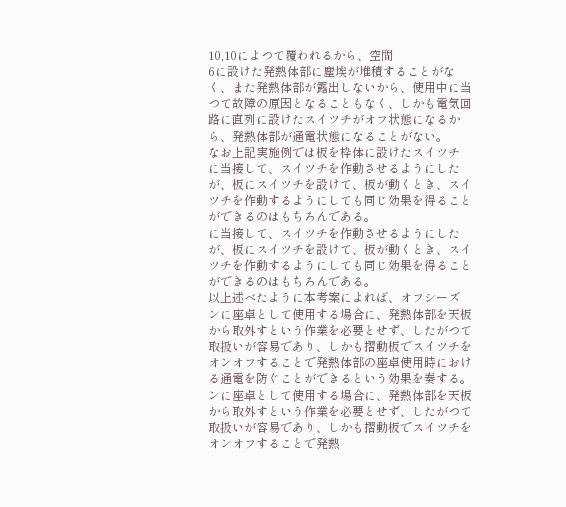10,10によつて覆われるから、空間
6に設けた発熱体部に塵埃が堆積することがな
く、また発熱体部が露出しないから、使用中に当
つて故障の原因となることもなく、しかも電気回
路に直列に設けたスイツチがオフ状態になるか
ら、発熱体部が通電状態になることがない。
なお上記実施例では板を枠体に設けたスイツチ
に当接して、スイツチを作動させるようにした
が、板にスイツチを設けて、板が動くとき、スイ
ツチを作動するようにしても同じ効果を得ること
ができるのはもちろんである。
に当接して、スイツチを作動させるようにした
が、板にスイツチを設けて、板が動くとき、スイ
ツチを作動するようにしても同じ効果を得ること
ができるのはもちろんである。
以上述べたように本考案によれば、オフシーズ
ンに座卓として使用する場合に、発熱体部を天板
から取外すという作業を必要とせず、したがつて
取扱いが容易であり、しかも摺動板でスイツチを
オンオフすることで発熱体部の座卓使用時におけ
る通電を防ぐことができるという効果を奏する。
ンに座卓として使用する場合に、発熱体部を天板
から取外すという作業を必要とせず、したがつて
取扱いが容易であり、しかも摺動板でスイツチを
オンオフすることで発熱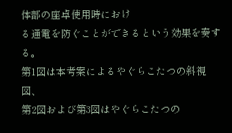体部の座卓使用時におけ
る通電を防ぐことができるという効果を奏する。
第1図は本考案によるやぐらこたつの斜視図、
第2図および第3図はやぐらこたつの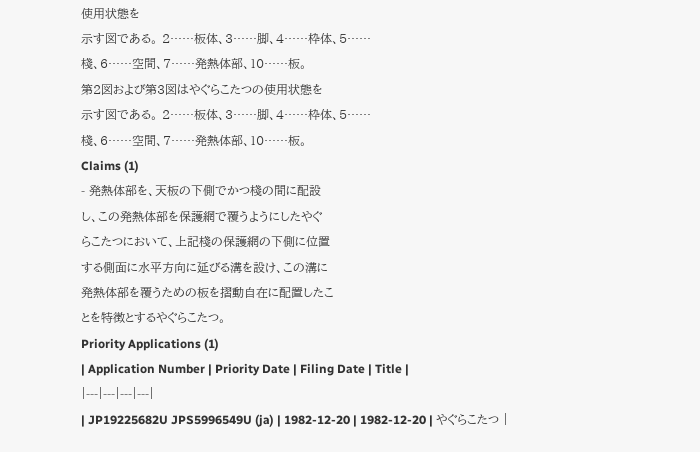使用状態を
示す図である。 2……板体、3……脚、4……枠体、5……
棧、6……空間、7……発熱体部、10……板。
第2図および第3図はやぐらこたつの使用状態を
示す図である。 2……板体、3……脚、4……枠体、5……
棧、6……空間、7……発熱体部、10……板。
Claims (1)
- 発熱体部を、天板の下側でかつ棧の間に配設
し、この発熱体部を保護網で覆うようにしたやぐ
らこたつにおいて、上記棧の保護網の下側に位置
する側面に水平方向に延びる溝を設け、この溝に
発熱体部を覆うための板を摺動自在に配置したこ
とを特徴とするやぐらこたつ。
Priority Applications (1)
| Application Number | Priority Date | Filing Date | Title |
|---|---|---|---|
| JP19225682U JPS5996549U (ja) | 1982-12-20 | 1982-12-20 | やぐらこたつ |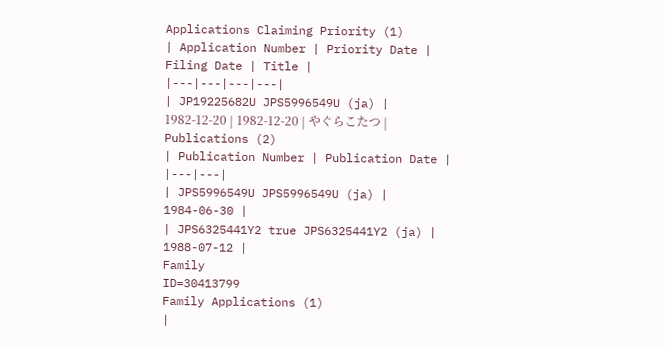Applications Claiming Priority (1)
| Application Number | Priority Date | Filing Date | Title |
|---|---|---|---|
| JP19225682U JPS5996549U (ja) | 1982-12-20 | 1982-12-20 | やぐらこたつ |
Publications (2)
| Publication Number | Publication Date |
|---|---|
| JPS5996549U JPS5996549U (ja) | 1984-06-30 |
| JPS6325441Y2 true JPS6325441Y2 (ja) | 1988-07-12 |
Family
ID=30413799
Family Applications (1)
|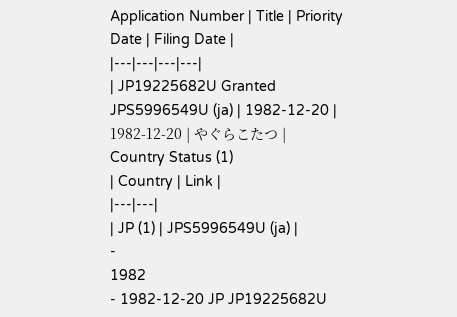Application Number | Title | Priority Date | Filing Date |
|---|---|---|---|
| JP19225682U Granted JPS5996549U (ja) | 1982-12-20 | 1982-12-20 | やぐらこたつ |
Country Status (1)
| Country | Link |
|---|---|
| JP (1) | JPS5996549U (ja) |
-
1982
- 1982-12-20 JP JP19225682U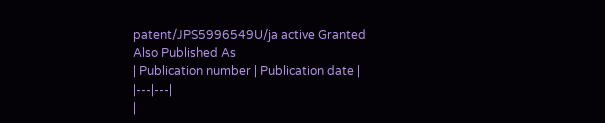patent/JPS5996549U/ja active Granted
Also Published As
| Publication number | Publication date |
|---|---|
|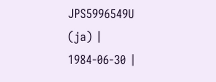JPS5996549U (ja) | 1984-06-30 |